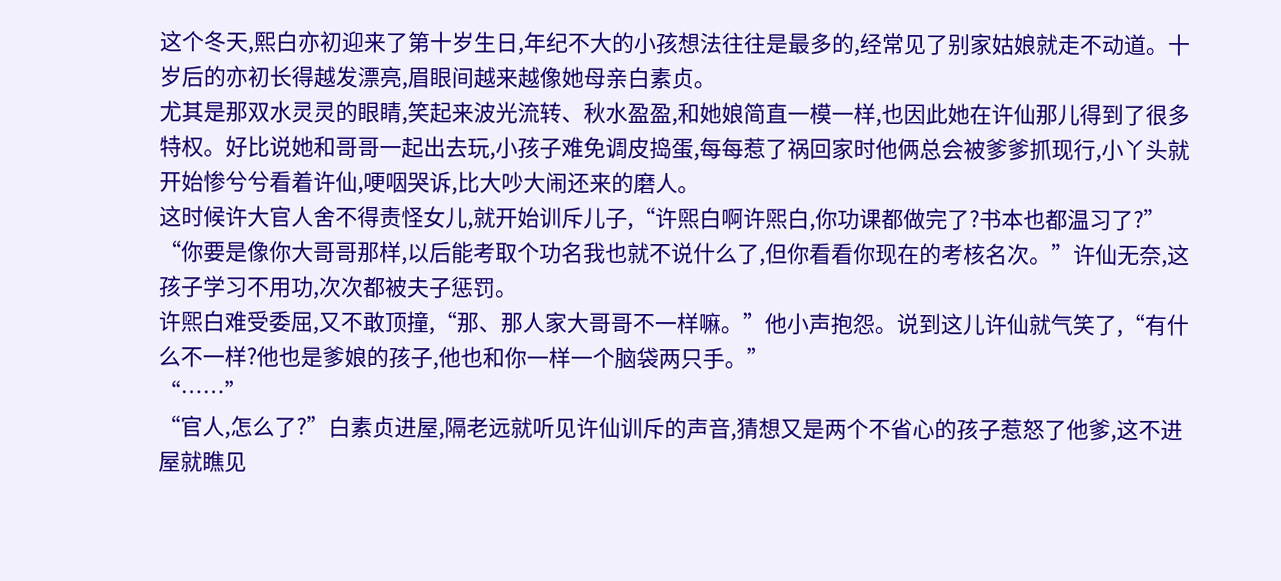这个冬天,熙白亦初迎来了第十岁生日,年纪不大的小孩想法往往是最多的,经常见了别家姑娘就走不动道。十岁后的亦初长得越发漂亮,眉眼间越来越像她母亲白素贞。
尤其是那双水灵灵的眼睛,笑起来波光流转、秋水盈盈,和她娘简直一模一样,也因此她在许仙那儿得到了很多特权。好比说她和哥哥一起出去玩,小孩子难免调皮捣蛋,每每惹了祸回家时他俩总会被爹爹抓现行,小丫头就开始惨兮兮看着许仙,哽咽哭诉,比大吵大闹还来的磨人。
这时候许大官人舍不得责怪女儿,就开始训斥儿子,“许煕白啊许煕白,你功课都做完了?书本也都温习了?”
“你要是像你大哥哥那样,以后能考取个功名我也就不说什么了,但你看看你现在的考核名次。”许仙无奈,这孩子学习不用功,次次都被夫子惩罚。
许煕白难受委屈,又不敢顶撞,“那、那人家大哥哥不一样嘛。”他小声抱怨。说到这儿许仙就气笑了,“有什么不一样?他也是爹娘的孩子,他也和你一样一个脑袋两只手。”
“……”
“官人,怎么了?”白素贞进屋,隔老远就听见许仙训斥的声音,猜想又是两个不省心的孩子惹怒了他爹,这不进屋就瞧见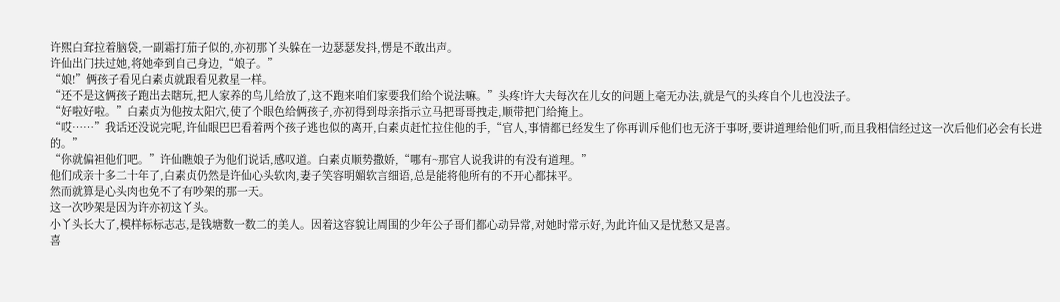许煕白耷拉着脑袋,一副霜打茄子似的,亦初那丫头躲在一边瑟瑟发抖,愣是不敢出声。
许仙出门扶过她,将她牵到自己身边,“娘子。”
“娘!”俩孩子看见白素贞就跟看见救星一样。
“还不是这俩孩子跑出去瞎玩,把人家养的鸟儿给放了,这不跑来咱们家要我们给个说法嘛。”头疼!许大夫每次在儿女的问题上毫无办法,就是气的头疼自个儿也没法子。
“好啦好啦。”白素贞为他按太阳穴,使了个眼色给俩孩子,亦初得到母亲指示立马把哥哥拽走,顺带把门给掩上。
“哎……”我话还没说完呢,许仙眼巴巴看着两个孩子逃也似的离开,白素贞赶忙拉住他的手,“官人,事情都已经发生了你再训斥他们也无济于事呀,要讲道理给他们听,而且我相信经过这一次后他们必会有长进的。”
“你就偏袒他们吧。”许仙瞧娘子为他们说话,感叹道。白素贞顺势撒娇,“哪有~那官人说我讲的有没有道理。”
他们成亲十多二十年了,白素贞仍然是许仙心头软肉,妻子笑容明媚软言细语,总是能将他所有的不开心都抹平。
然而就算是心头肉也免不了有吵架的那一天。
这一次吵架是因为许亦初这丫头。
小丫头长大了,模样标标志志,是钱塘数一数二的美人。因着这容貌让周围的少年公子哥们都心动异常,对她时常示好,为此许仙又是忧愁又是喜。
喜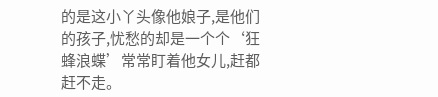的是这小丫头像他娘子,是他们的孩子,忧愁的却是一个个‘狂蜂浪蝶’常常盯着他女儿,赶都赶不走。